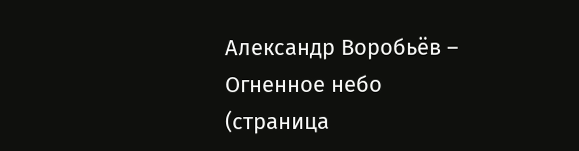Александр Воробьёв – Огненное небо (страница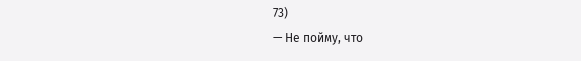73)
— Не пойму, что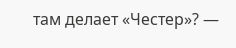там делает «Честер»? —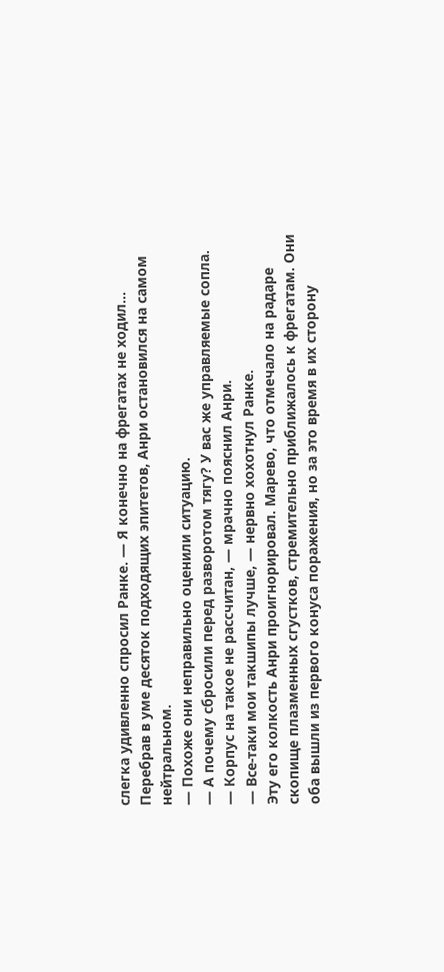слегка удивленно спросил Ранке. — Я конечно на фрегатах не ходил…
Перебрав в уме десяток подходящих эпитетов, Анри остановился на самом нейтральном.
— Похоже они неправильно оценили ситуацию.
— А почему сбросили перед разворотом тягу? У вас же управляемые сопла.
— Корпус на такое не рассчитан, — мрачно пояснил Анри.
— Все-таки мои такшипы лучше, — нервно хохотнул Ранке.
Эту его колкость Анри проигнорировал. Марево, что отмечало на радаре скопище плазменных сгустков, стремительно приближалось к фрегатам. Они оба вышли из первого конуса поражения, но за это время в их сторону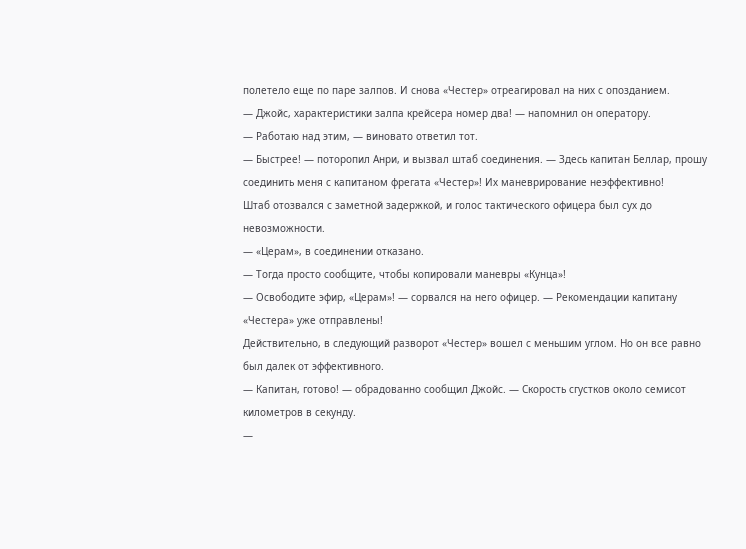полетело еще по паре залпов. И снова «Честер» отреагировал на них с опозданием.
— Джойс, характеристики залпа крейсера номер два! — напомнил он оператору.
— Работаю над этим, — виновато ответил тот.
— Быстрее! — поторопил Анри, и вызвал штаб соединения. — Здесь капитан Беллар, прошу соединить меня с капитаном фрегата «Честер»! Их маневрирование неэффективно!
Штаб отозвался с заметной задержкой, и голос тактического офицера был сух до невозможности.
— «Церам», в соединении отказано.
— Тогда просто сообщите, чтобы копировали маневры «Кунца»!
— Освободите эфир, «Церам»! — сорвался на него офицер. — Рекомендации капитану «Честера» уже отправлены!
Действительно, в следующий разворот «Честер» вошел с меньшим углом. Но он все равно был далек от эффективного.
— Капитан, готово! — обрадованно сообщил Джойс. — Скорость сгустков около семисот километров в секунду.
—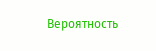Вероятность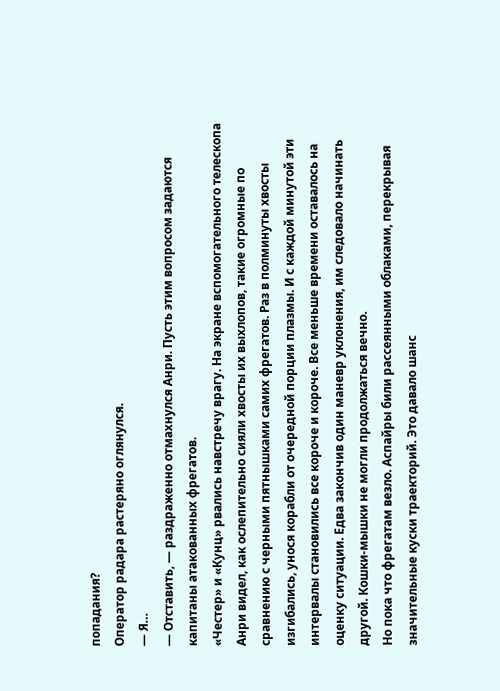попадания?
Оператор радара растеряно оглянулся.
— Я…
— Отставить, — раздраженно отмахнулся Анри. Пусть этим вопросом задаются капитаны атакованных фрегатов.
«Честер» и «Кунц» рвались навстречу врагу. На экране вспомогательного телескопа Анри видел, как ослепительно сияли хвосты их выхлопов, такие огромные по сравнению с черными пятнышками самих фрегатов. Раз в полминуты хвосты изгибались, унося корабли от очередной порции плазмы. И с каждой минутой эти интервалы становились все короче и короче. Все меньше времени оставалось на оценку ситуации. Едва закончив один маневр уклонения, им следовало начинать другой. Кошки-мышки не могли продолжаться вечно.
Но пока что фрегатам везло. Аспайры били рассеянными облаками, перекрывая значительные куски траекторий. Это давало шанс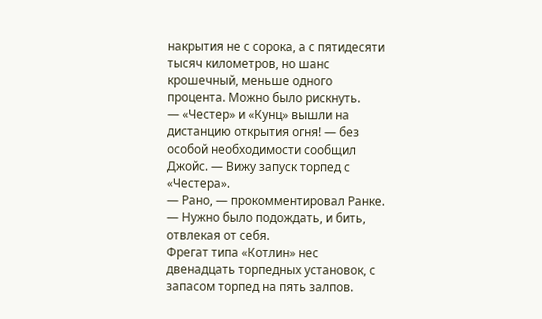накрытия не с сорока, а с пятидесяти тысяч километров, но шанс крошечный, меньше одного процента. Можно было рискнуть.
— «Честер» и «Кунц» вышли на дистанцию открытия огня! — без особой необходимости сообщил Джойс. — Вижу запуск торпед с «Честера».
— Рано, — прокомментировал Ранке. — Нужно было подождать, и бить, отвлекая от себя.
Фрегат типа «Котлин» нес двенадцать торпедных установок, с запасом торпед на пять залпов.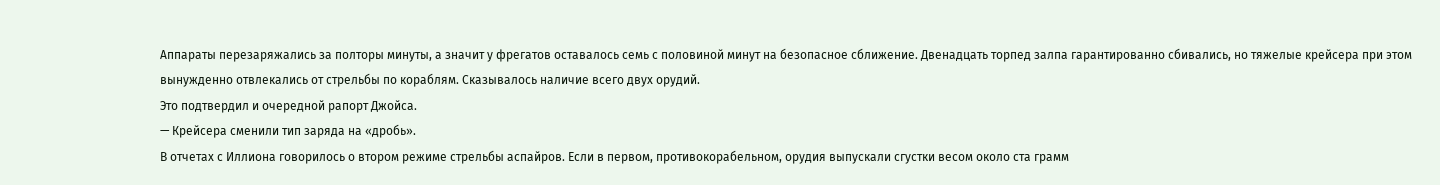Аппараты перезаряжались за полторы минуты, а значит у фрегатов оставалось семь с половиной минут на безопасное сближение. Двенадцать торпед залпа гарантированно сбивались, но тяжелые крейсера при этом вынужденно отвлекались от стрельбы по кораблям. Сказывалось наличие всего двух орудий.
Это подтвердил и очередной рапорт Джойса.
— Крейсера сменили тип заряда на «дробь».
В отчетах с Иллиона говорилось о втором режиме стрельбы аспайров. Если в первом, противокорабельном, орудия выпускали сгустки весом около ста грамм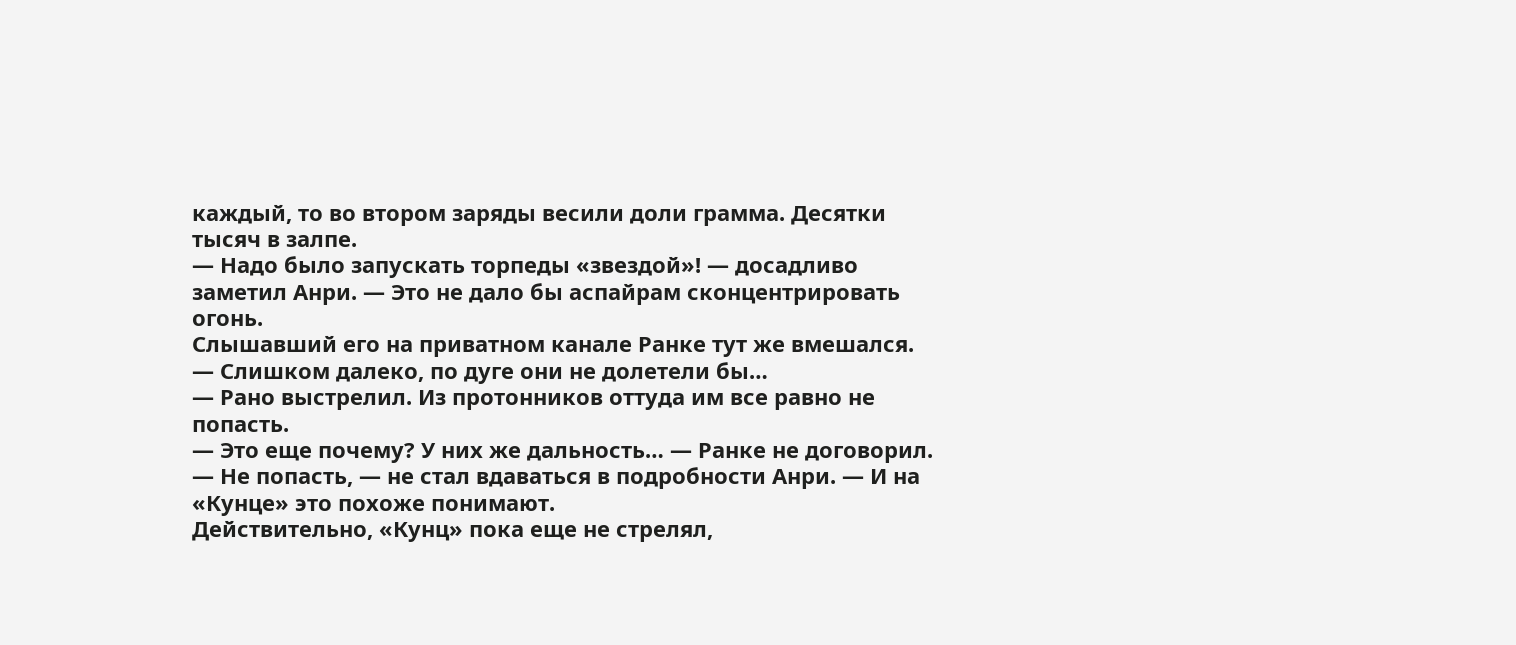каждый, то во втором заряды весили доли грамма. Десятки тысяч в залпе.
— Надо было запускать торпеды «звездой»! — досадливо заметил Анри. — Это не дало бы аспайрам сконцентрировать огонь.
Слышавший его на приватном канале Ранке тут же вмешался.
— Слишком далеко, по дуге они не долетели бы…
— Рано выстрелил. Из протонников оттуда им все равно не попасть.
— Это еще почему? У них же дальность… — Ранке не договорил.
— Не попасть, — не стал вдаваться в подробности Анри. — И на «Кунце» это похоже понимают.
Действительно, «Кунц» пока еще не стрелял,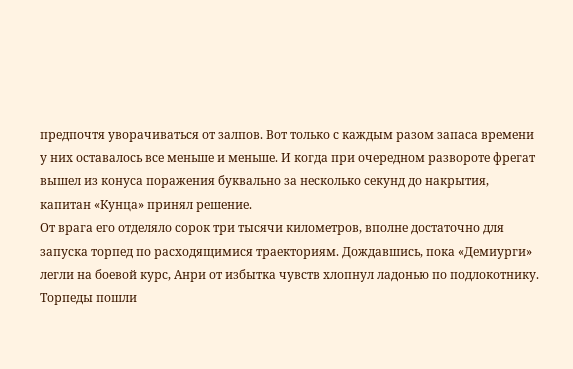предпочтя уворачиваться от залпов. Вот только с каждым разом запаса времени у них оставалось все меньше и меньше. И когда при очередном развороте фрегат вышел из конуса поражения буквально за несколько секунд до накрытия, капитан «Кунца» принял решение.
От врага его отделяло сорок три тысячи километров, вполне достаточно для запуска торпед по расходящимися траекториям. Дождавшись, пока «Демиурги» легли на боевой курс, Анри от избытка чувств хлопнул ладонью по подлокотнику. Торпеды пошли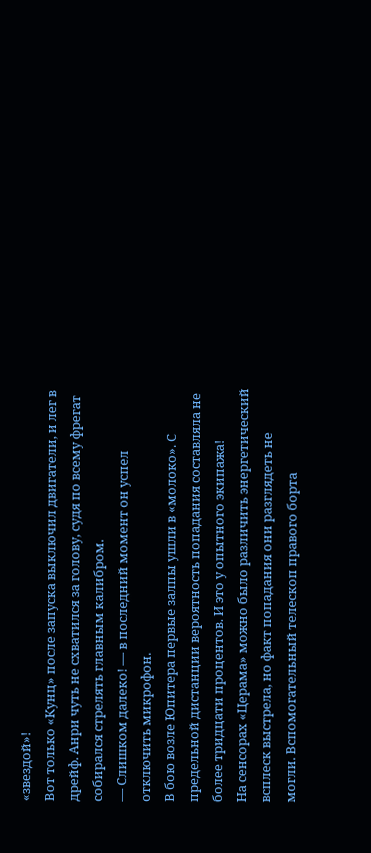«звездой»!
Вот только «Кунц» после запуска выключил двигатели, и лег в дрейф. Анри чуть не схватился за голову, судя по всему фрегат собирался стрелять главным калибром.
— Слишком далеко! — в последний момент он успел отключить микрофон.
В бою возле Юпитера первые залпы ушли в «молоко». С предельной дистанции вероятность попадания составляла не более тридцати процентов. И это у опытного экипажа!
На сенсорах «Церама» можно было различить энергетический всплеск выстрела, но факт попадания они разглядеть не могли. Вспомогательный телескоп правого борта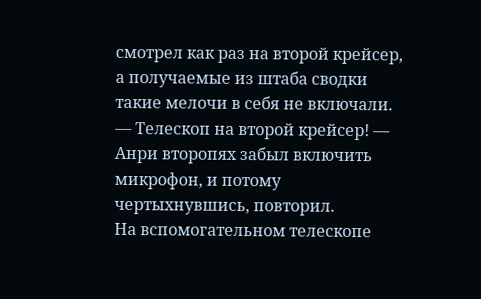смотрел как раз на второй крейсер, а получаемые из штаба сводки такие мелочи в себя не включали.
— Телескоп на второй крейсер! — Анри второпях забыл включить микрофон, и потому чертыхнувшись, повторил.
На вспомогательном телескопе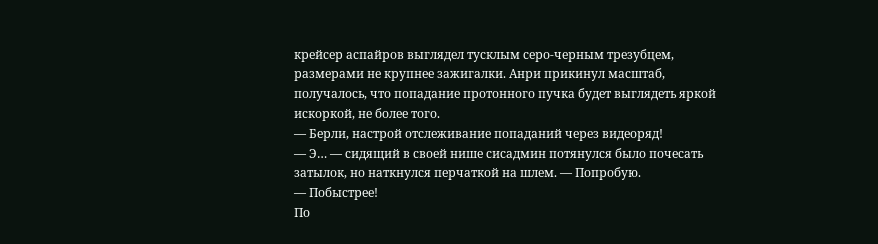крейсер аспайров выглядел тусклым серо-черным трезубцем, размерами не крупнее зажигалки. Анри прикинул масштаб, получалось, что попадание протонного пучка будет выглядеть яркой искоркой, не более того.
— Берли, настрой отслеживание попаданий через видеоряд!
— Э… — сидящий в своей нише сисадмин потянулся было почесать затылок, но наткнулся перчаткой на шлем. — Попробую.
— Побыстрее!
По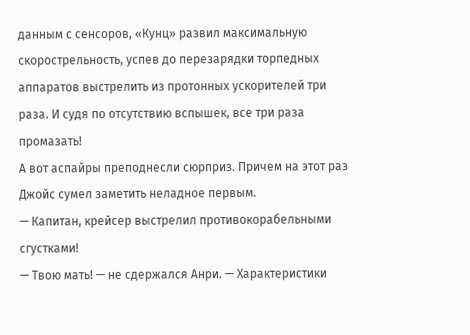данным с сенсоров, «Кунц» развил максимальную скорострельность, успев до перезарядки торпедных аппаратов выстрелить из протонных ускорителей три раза. И судя по отсутствию вспышек, все три раза промазать!
А вот аспайры преподнесли сюрприз. Причем на этот раз Джойс сумел заметить неладное первым.
— Капитан, крейсер выстрелил противокорабельными сгустками!
— Твою мать! — не сдержался Анри. — Характеристики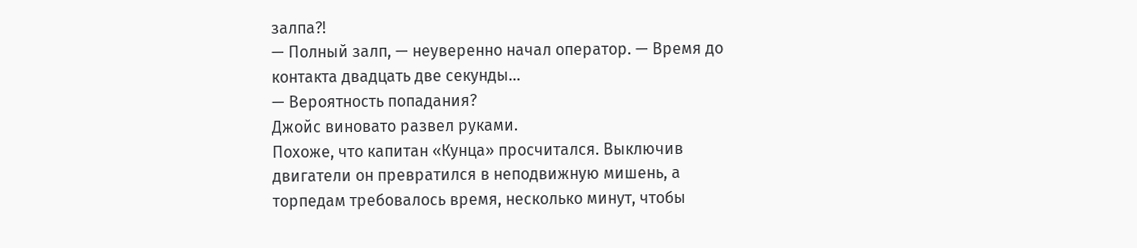залпа?!
— Полный залп, — неуверенно начал оператор. — Время до контакта двадцать две секунды…
— Вероятность попадания?
Джойс виновато развел руками.
Похоже, что капитан «Кунца» просчитался. Выключив двигатели он превратился в неподвижную мишень, а торпедам требовалось время, несколько минут, чтобы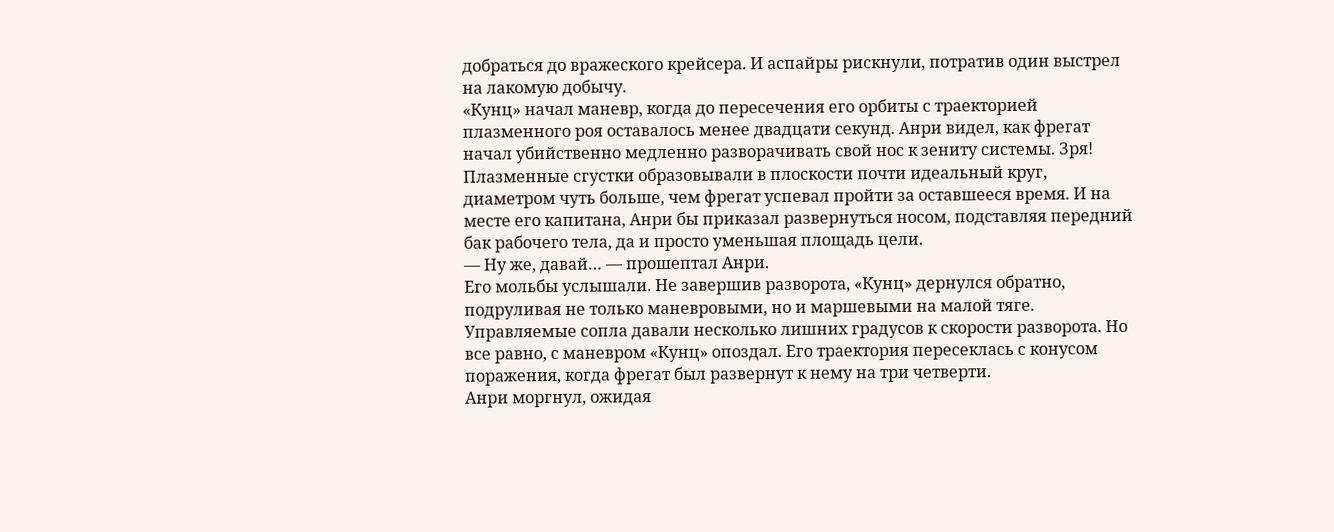добраться до вражеского крейсера. И аспайры рискнули, потратив один выстрел на лакомую добычу.
«Кунц» начал маневр, когда до пересечения его орбиты с траекторией плазменного роя оставалось менее двадцати секунд. Анри видел, как фрегат начал убийственно медленно разворачивать свой нос к зениту системы. Зря!
Плазменные сгустки образовывали в плоскости почти идеальный круг, диаметром чуть больше, чем фрегат успевал пройти за оставшееся время. И на месте его капитана, Анри бы приказал развернуться носом, подставляя передний бак рабочего тела, да и просто уменьшая площадь цели.
— Ну же, давай… — прошептал Анри.
Его мольбы услышали. Не завершив разворота, «Кунц» дернулся обратно, подруливая не только маневровыми, но и маршевыми на малой тяге. Управляемые сопла давали несколько лишних градусов к скорости разворота. Но все равно, с маневром «Кунц» опоздал. Его траектория пересеклась с конусом поражения, когда фрегат был развернут к нему на три четверти.
Анри моргнул, ожидая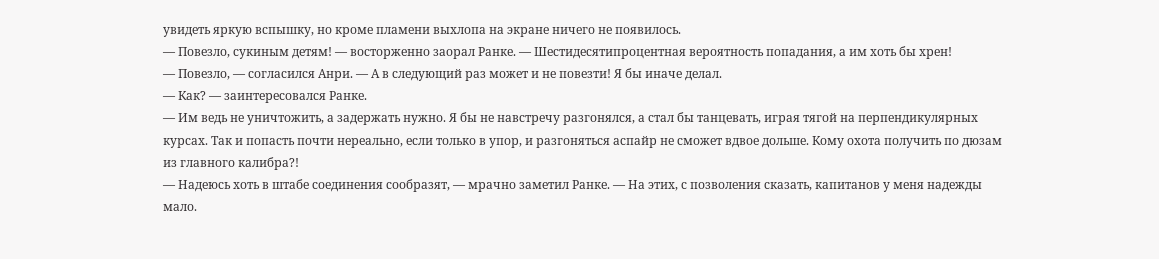увидеть яркую вспышку, но кроме пламени выхлопа на экране ничего не появилось.
— Повезло, сукиным детям! — восторженно заорал Ранке. — Шестидесятипроцентная вероятность попадания, а им хоть бы хрен!
— Повезло, — согласился Анри. — А в следующий раз может и не повезти! Я бы иначе делал.
— Как? — заинтересовался Ранке.
— Им ведь не уничтожить, а задержать нужно. Я бы не навстречу разгонялся, а стал бы танцевать, играя тягой на перпендикулярных курсах. Так и попасть почти нереально, если только в упор, и разгоняться аспайр не сможет вдвое дольше. Кому охота получить по дюзам из главного калибра?!
— Надеюсь хоть в штабе соединения сообразят, — мрачно заметил Ранке. — На этих, с позволения сказать, капитанов у меня надежды мало.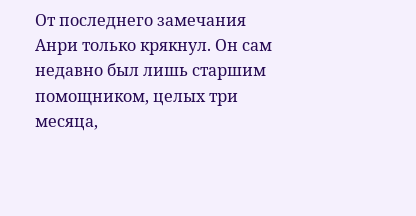От последнего замечания Анри только крякнул. Он сам недавно был лишь старшим помощником, целых три месяца,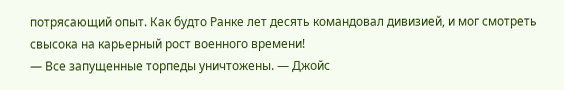потрясающий опыт. Как будто Ранке лет десять командовал дивизией, и мог смотреть свысока на карьерный рост военного времени!
— Все запущенные торпеды уничтожены. — Джойс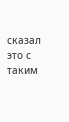сказал это с таким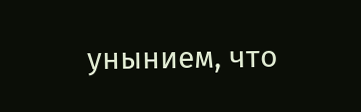унынием, что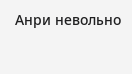Анри невольно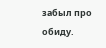забыл про обиду.